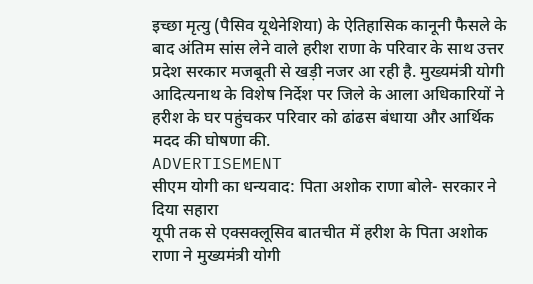इच्छा मृत्यु (पैसिव यूथेनेशिया) के ऐतिहासिक कानूनी फैसले के बाद अंतिम सांस लेने वाले हरीश राणा के परिवार के साथ उत्तर प्रदेश सरकार मजबूती से खड़ी नजर आ रही है. मुख्यमंत्री योगी आदित्यनाथ के विशेष निर्देश पर जिले के आला अधिकारियों ने हरीश के घर पहुंचकर परिवार को ढांढस बंधाया और आर्थिक मदद की घोषणा की.
ADVERTISEMENT
सीएम योगी का धन्यवाद: पिता अशोक राणा बोले- सरकार ने दिया सहारा
यूपी तक से एक्सक्लूसिव बातचीत में हरीश के पिता अशोक राणा ने मुख्यमंत्री योगी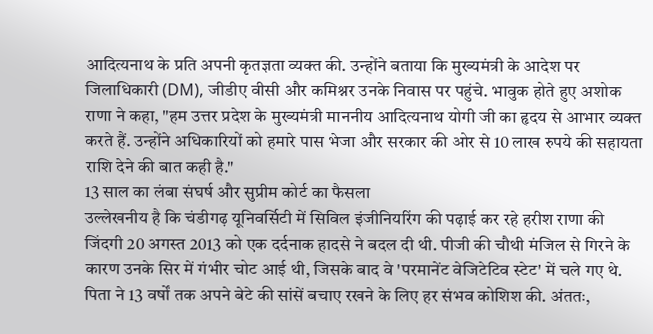आदित्यनाथ के प्रति अपनी कृतज्ञता व्यक्त की. उन्होंने बताया कि मुख्यमंत्री के आदेश पर जिलाधिकारी (DM), जीडीए वीसी और कमिश्नर उनके निवास पर पहुंचे. भावुक होते हुए अशोक राणा ने कहा, "हम उत्तर प्रदेश के मुख्यमंत्री माननीय आदित्यनाथ योगी जी का हृदय से आभार व्यक्त करते हैं. उन्होंने अधिकारियों को हमारे पास भेजा और सरकार की ओर से 10 लाख रुपये की सहायता राशि देने की बात कही है."
13 साल का लंबा संघर्ष और सुप्रीम कोर्ट का फैसला
उल्लेखनीय है कि चंडीगढ़ यूनिवर्सिटी में सिविल इंजीनियरिंग की पढ़ाई कर रहे हरीश राणा की जिंदगी 20 अगस्त 2013 को एक दर्दनाक हादसे ने बदल दी थी. पीजी की चौथी मंजिल से गिरने के कारण उनके सिर में गंभीर चोट आई थी, जिसके बाद वे 'परमानेंट वेजिटेटिव स्टेट' में चले गए थे. पिता ने 13 वर्षों तक अपने बेटे की सांसें बचाए रखने के लिए हर संभव कोशिश की. अंततः,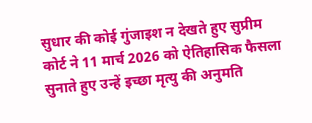सुधार की कोई गुंजाइश न देखते हुए सुप्रीम कोर्ट ने 11 मार्च 2026 को ऐतिहासिक फैसला सुनाते हुए उन्हें इच्छा मृत्यु की अनुमति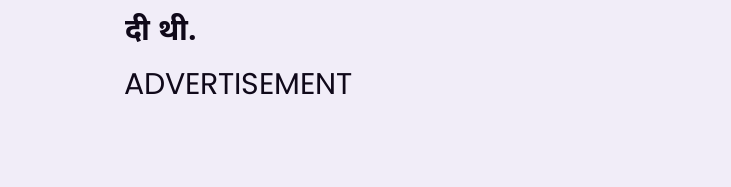दी थी.
ADVERTISEMENT